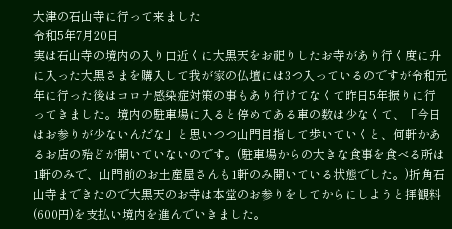大津の石山寺に行って来ました
令和5年7月20日
実は石山寺の境内の入り口近くに大黒天をお祀りしたお寺があり行く度に升に入った大黒さまを購入して我が家の仏壇には3つ入っているのですが令和元年に行った後はコロナ感染症対策の事もあり行けてなくて昨日5年振りに行ってきました。境内の駐車場に入ると停めてある車の数は少なくて、「今日はお参りが少ないんだな」と思いつつ山門目指して歩いていくと、何軒かあるお店の殆どが開いていないのです。(駐車場からの大きな食事を食べる所は1軒のみで、山門前のお土産屋さんも1軒のみ開いている状態でした。)折角石山寺まできたので大黒天のお寺は本堂のお参りをしてからにしようと拝観料(600円)を支払い境内を進んでいきました。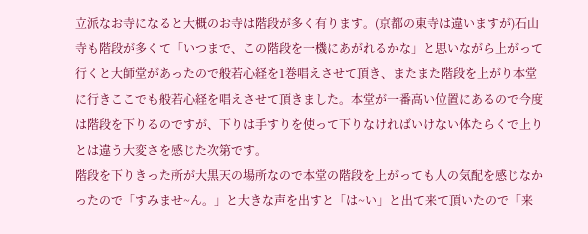立派なお寺になると大概のお寺は階段が多く有ります。(京都の東寺は違いますが)石山寺も階段が多くて「いつまで、この階段を一機にあがれるかな」と思いながら上がって行くと大師堂があったので般若心経を1巻唱えさせて頂き、またまた階段を上がり本堂に行きここでも般若心経を唱えさせて頂きました。本堂が一番高い位置にあるので今度は階段を下りるのですが、下りは手すりを使って下りなければいけない体たらくで上りとは違う大変さを感じた次第です。
階段を下りきった所が大黒天の場所なので本堂の階段を上がっても人の気配を感じなかったので「すみませ~ん。」と大きな声を出すと「は~い」と出て来て頂いたので「来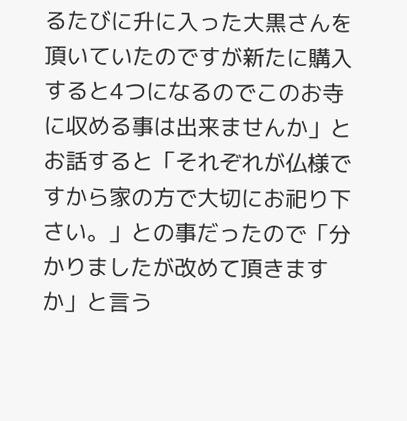るたびに升に入った大黒さんを頂いていたのですが新たに購入すると4つになるのでこのお寺に収める事は出来ませんか」とお話すると「それぞれが仏様ですから家の方で大切にお祀り下さい。」との事だったので「分かりましたが改めて頂きますか」と言う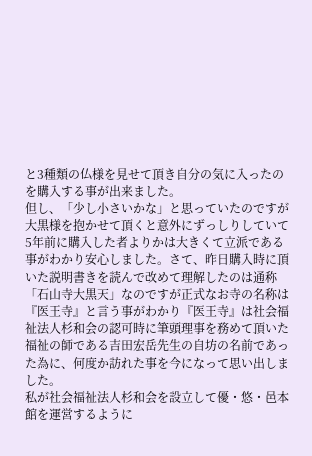と3種類の仏様を見せて頂き自分の気に入ったのを購入する事が出来ました。
但し、「少し小さいかな」と思っていたのですが大黒様を抱かせて頂くと意外にずっしりしていて5年前に購入した者よりかは大きくて立派である事がわかり安心しました。さて、昨日購入時に頂いた説明書きを読んで改めて理解したのは通称「石山寺大黒天」なのですが正式なお寺の名称は『医王寺』と言う事がわかり『医王寺』は社会福祉法人杉和会の認可時に筆頭理事を務めて頂いた福祉の師である吉田宏岳先生の自坊の名前であった為に、何度か訪れた事を今になって思い出しました。
私が社会福祉法人杉和会を設立して優・悠・邑本館を運営するように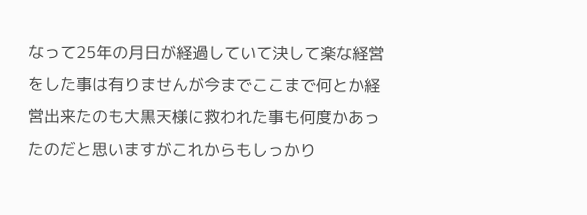なって25年の月日が経過していて決して楽な経営をした事は有りませんが今までここまで何とか経営出来たのも大黒天様に救われた事も何度かあったのだと思いますがこれからもしっかり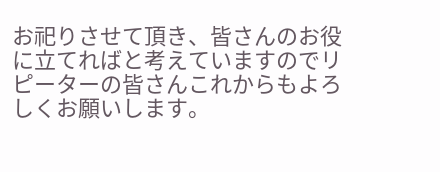お祀りさせて頂き、皆さんのお役に立てればと考えていますのでリピーターの皆さんこれからもよろしくお願いします。